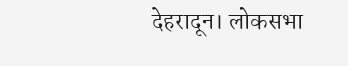देहरादून। लोकसभा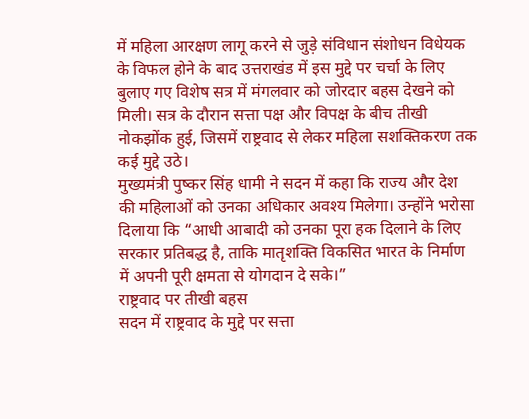में महिला आरक्षण लागू करने से जुड़े संविधान संशोधन विधेयक के विफल होने के बाद उत्तराखंड में इस मुद्दे पर चर्चा के लिए बुलाए गए विशेष सत्र में मंगलवार को जोरदार बहस देखने को मिली। सत्र के दौरान सत्ता पक्ष और विपक्ष के बीच तीखी नोकझोंक हुई, जिसमें राष्ट्रवाद से लेकर महिला सशक्तिकरण तक कई मुद्दे उठे।
मुख्यमंत्री पुष्कर सिंह धामी ने सदन में कहा कि राज्य और देश की महिलाओं को उनका अधिकार अवश्य मिलेगा। उन्होंने भरोसा दिलाया कि “आधी आबादी को उनका पूरा हक दिलाने के लिए सरकार प्रतिबद्ध है, ताकि मातृशक्ति विकसित भारत के निर्माण में अपनी पूरी क्षमता से योगदान दे सके।”
राष्ट्रवाद पर तीखी बहस
सदन में राष्ट्रवाद के मुद्दे पर सत्ता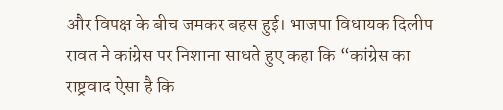और विपक्ष के बीच जमकर बहस हुई। भाजपा विधायक दिलीप रावत ने कांग्रेस पर निशाना साधते हुए कहा कि “कांग्रेस का राष्ट्रवाद ऐसा है कि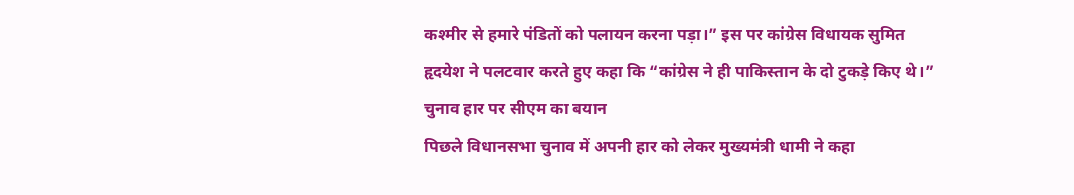कश्मीर से हमारे पंडितों को पलायन करना पड़ा।” इस पर कांग्रेस विधायक सुमित हृदयेश ने पलटवार करते हुए कहा कि “कांग्रेस ने ही पाकिस्तान के दो टुकड़े किए थे।”
चुनाव हार पर सीएम का बयान
पिछले विधानसभा चुनाव में अपनी हार को लेकर मुख्यमंत्री धामी ने कहा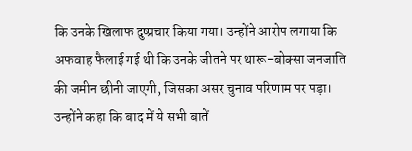कि उनके खिलाफ दुष्प्रचार किया गया। उन्होंने आरोप लगाया कि अफवाह फैलाई गई थी कि उनके जीतने पर थारू-बोक्सा जनजाति की जमीन छीनी जाएगी, जिसका असर चुनाव परिणाम पर पड़ा। उन्होंने कहा कि बाद में ये सभी बातें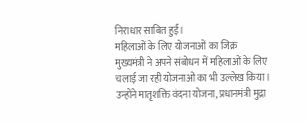निराधार साबित हुईं।
महिलाओं के लिए योजनाओं का जिक्र
मुख्यमंत्री ने अपने संबोधन में महिलाओं के लिए चलाई जा रही योजनाओं का भी उल्लेख किया। उन्होंने मातृशक्ति वंदना योजना, प्रधानमंत्री मुद्रा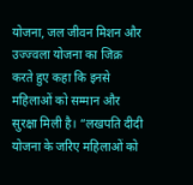योजना, जल जीवन मिशन और उज्ज्वला योजना का जिक्र करते हुए कहा कि इनसे महिलाओं को सम्मान और सुरक्षा मिली है। “लखपति दीदी योजना के जरिए महिलाओं को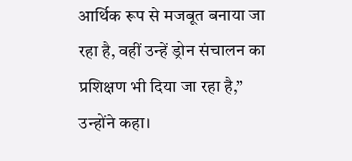आर्थिक रूप से मजबूत बनाया जा रहा है, वहीं उन्हें ड्रोन संचालन का प्रशिक्षण भी दिया जा रहा है,” उन्होंने कहा।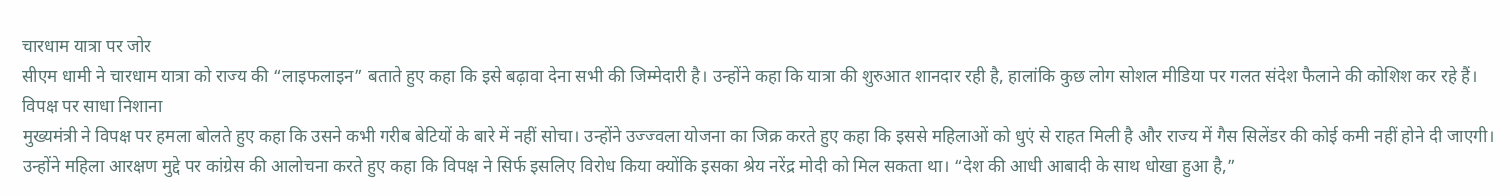चारधाम यात्रा पर जोर
सीएम धामी ने चारधाम यात्रा को राज्य की “लाइफलाइन” बताते हुए कहा कि इसे बढ़ावा देना सभी की जिम्मेदारी है। उन्होंने कहा कि यात्रा की शुरुआत शानदार रही है, हालांकि कुछ लोग सोशल मीडिया पर गलत संदेश फैलाने की कोशिश कर रहे हैं।
विपक्ष पर साधा निशाना
मुख्यमंत्री ने विपक्ष पर हमला बोलते हुए कहा कि उसने कभी गरीब बेटियों के बारे में नहीं सोचा। उन्होंने उज्ज्वला योजना का जिक्र करते हुए कहा कि इससे महिलाओं को धुएं से राहत मिली है और राज्य में गैस सिलेंडर की कोई कमी नहीं होने दी जाएगी।
उन्होंने महिला आरक्षण मुद्दे पर कांग्रेस की आलोचना करते हुए कहा कि विपक्ष ने सिर्फ इसलिए विरोध किया क्योंकि इसका श्रेय नरेंद्र मोदी को मिल सकता था। “देश की आधी आबादी के साथ धोखा हुआ है,”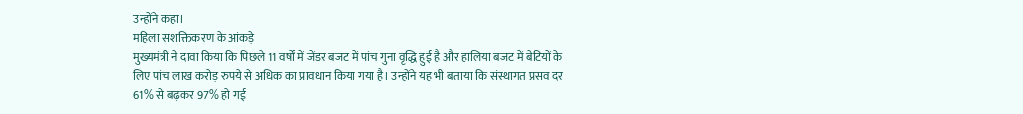उन्होंने कहा।
महिला सशक्तिकरण के आंकड़े
मुख्यमंत्री ने दावा किया कि पिछले 11 वर्षों में जेंडर बजट में पांच गुना वृद्धि हुई है और हालिया बजट में बेटियों के लिए पांच लाख करोड़ रुपये से अधिक का प्रावधान किया गया है। उन्होंने यह भी बताया कि संस्थागत प्रसव दर 61% से बढ़कर 97% हो गई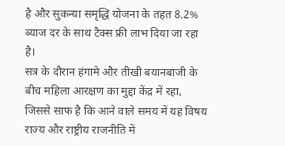है और सुकन्या समृद्धि योजना के तहत 8.2% ब्याज दर के साथ टैक्स फ्री लाभ दिया जा रहा है।
सत्र के दौरान हंगामे और तीखी बयानबाजी के बीच महिला आरक्षण का मुद्दा केंद्र में रहा, जिससे साफ है कि आने वाले समय में यह विषय राज्य और राष्ट्रीय राजनीति में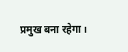प्रमुख बना रहेगा।